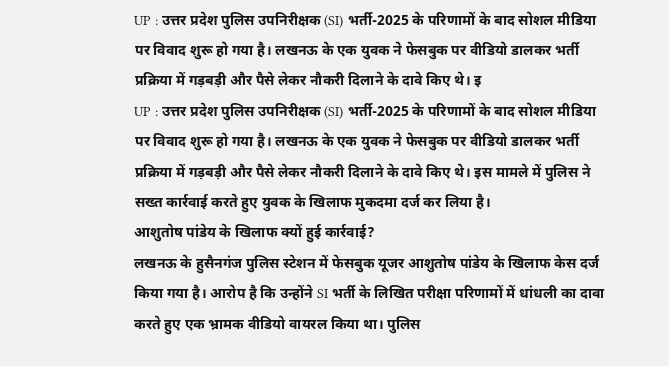UP : उत्तर प्रदेश पुलिस उपनिरीक्षक (SI) भर्ती-2025 के परिणामों के बाद सोशल मीडिया पर विवाद शुरू हो गया है। लखनऊ के एक युवक ने फेसबुक पर वीडियो डालकर भर्ती प्रक्रिया में गड़बड़ी और पैसे लेकर नौकरी दिलाने के दावे किए थे। इ
UP : उत्तर प्रदेश पुलिस उपनिरीक्षक (SI) भर्ती-2025 के परिणामों के बाद सोशल मीडिया पर विवाद शुरू हो गया है। लखनऊ के एक युवक ने फेसबुक पर वीडियो डालकर भर्ती प्रक्रिया में गड़बड़ी और पैसे लेकर नौकरी दिलाने के दावे किए थे। इस मामले में पुलिस ने सख्त कार्रवाई करते हुए युवक के खिलाफ मुकदमा दर्ज कर लिया है।
आशुतोष पांडेय के खिलाफ क्यों हुई कार्रवाई?
लखनऊ के हुसैनगंज पुलिस स्टेशन में फेसबुक यूजर आशुतोष पांडेय के खिलाफ केस दर्ज किया गया है। आरोप है कि उन्होंने SI भर्ती के लिखित परीक्षा परिणामों में धांधली का दावा करते हुए एक भ्रामक वीडियो वायरल किया था। पुलिस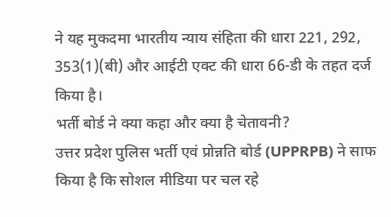ने यह मुकदमा भारतीय न्याय संहिता की धारा 221, 292, 353(1)(बी) और आईटी एक्ट की धारा 66-डी के तहत दर्ज किया है।
भर्ती बोर्ड ने क्या कहा और क्या है चेतावनी?
उत्तर प्रदेश पुलिस भर्ती एवं प्रोन्नति बोर्ड (UPPRPB) ने साफ किया है कि सोशल मीडिया पर चल रहे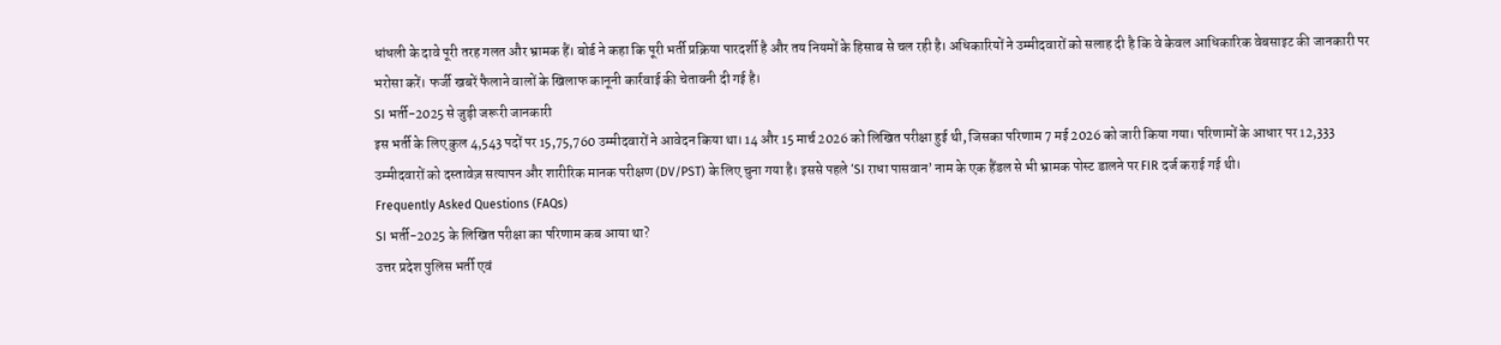धांधली के दावे पूरी तरह गलत और भ्रामक हैं। बोर्ड ने कहा कि पूरी भर्ती प्रक्रिया पारदर्शी है और तय नियमों के हिसाब से चल रही है। अधिकारियों ने उम्मीदवारों को सलाह दी है कि वे केवल आधिकारिक वेबसाइट की जानकारी पर भरोसा करें। फर्जी खबरें फैलाने वालों के खिलाफ कानूनी कार्रवाई की चेतावनी दी गई है।
SI भर्ती-2025 से जुड़ी जरूरी जानकारी
इस भर्ती के लिए कुल 4,543 पदों पर 15,75,760 उम्मीदवारों ने आवेदन किया था। 14 और 15 मार्च 2026 को लिखित परीक्षा हुई थी, जिसका परिणाम 7 मई 2026 को जारी किया गया। परिणामों के आधार पर 12,333 उम्मीदवारों को दस्तावेज़ सत्यापन और शारीरिक मानक परीक्षण (DV/PST) के लिए चुना गया है। इससे पहले ‘SI राधा पासवान’ नाम के एक हैंडल से भी भ्रामक पोस्ट डालने पर FIR दर्ज कराई गई थी।
Frequently Asked Questions (FAQs)
SI भर्ती-2025 के लिखित परीक्षा का परिणाम कब आया था?
उत्तर प्रदेश पुलिस भर्ती एवं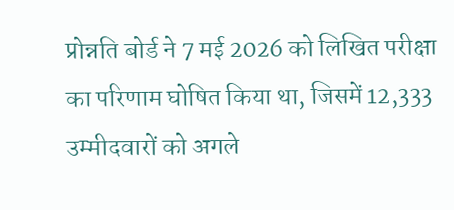प्रोन्नति बोर्ड ने 7 मई 2026 को लिखित परीक्षा का परिणाम घोषित किया था, जिसमें 12,333 उम्मीदवारों को अगले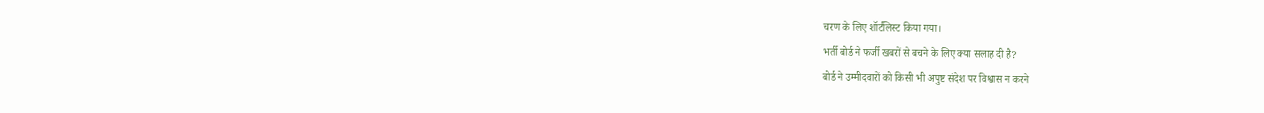चरण के लिए शॉर्टलिस्ट किया गया।
भर्ती बोर्ड ने फर्जी खबरों से बचने के लिए क्या सलाह दी है?
बोर्ड ने उम्मीदवारों को किसी भी अपुष्ट संदेश पर विश्वास न करने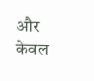और केवल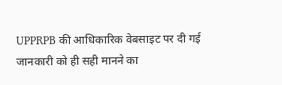UPPRPB की आधिकारिक वेबसाइट पर दी गई जानकारी को ही सही मानने का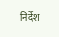निर्देश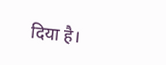दिया है।